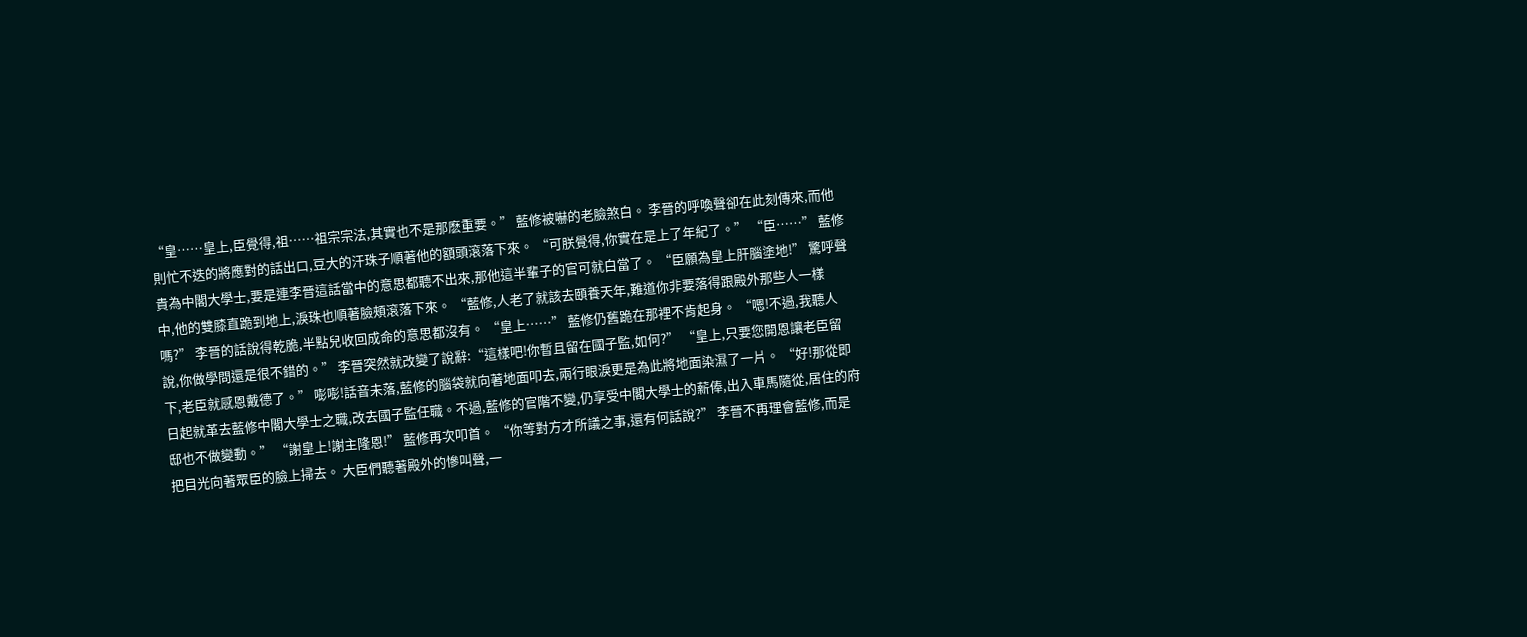“皇……皇上,臣覺得,祖……祖宗宗法,其實也不是那麽重要。” 藍修被嚇的老臉煞白。 李晉的呼喚聲卻在此刻傳來,而他則忙不迭的將應對的話出口,豆大的汗珠子順著他的額頭滾落下來。 “可朕覺得,你實在是上了年紀了。” “臣……” 藍修貴為中閣大學士,要是連李晉這話當中的意思都聽不出來,那他這半輩子的官可就白當了。 “臣願為皇上肝腦塗地!” 驚呼聲中,他的雙膝直跪到地上,淚珠也順著臉頰滾落下來。 “藍修,人老了就該去頤養天年,難道你非要落得跟殿外那些人一樣嗎?” 李晉的話說得乾脆,半點兒收回成命的意思都沒有。 “皇上……” 藍修仍舊跪在那裡不肯起身。 “嗯!不過,我聽人說,你做學問還是很不錯的。” 李晉突然就改變了說辭:“這樣吧!你暫且留在國子監,如何?” “皇上,只要您開恩讓老臣留下,老臣就感恩戴德了。” 嘭嘭!話音未落,藍修的腦袋就向著地面叩去,兩行眼淚更是為此將地面染濕了一片。 “好!那從即日起就革去藍修中閣大學士之職,改去國子監任職。不過,藍修的官階不變,仍享受中閣大學士的薪俸,出入車馬隨從,居住的府邸也不做變動。” “謝皇上!謝主隆恩!” 藍修再次叩首。 “你等對方才所議之事,還有何話說?” 李晉不再理會藍修,而是把目光向著眾臣的臉上掃去。 大臣們聽著殿外的慘叫聲,一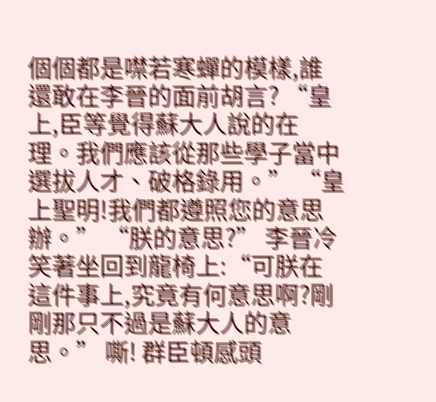個個都是噤若寒蟬的模樣,誰還敢在李晉的面前胡言? “皇上,臣等覺得蘇大人說的在理。我們應該從那些學子當中選拔人才、破格錄用。” “皇上聖明!我們都遵照您的意思辦。” “朕的意思?” 李晉冷笑著坐回到龍椅上:“可朕在這件事上,究竟有何意思啊?剛剛那只不過是蘇大人的意思。” 嘶! 群臣頓感頭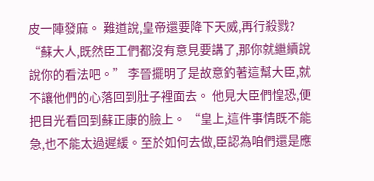皮一陣發麻。 難道說,皇帝還要降下天威,再行殺戮? “蘇大人,既然臣工們都沒有意見要講了,那你就繼續說說你的看法吧。” 李晉擺明了是故意釣著這幫大臣,就不讓他們的心落回到肚子裡面去。 他見大臣們惶恐,便把目光看回到蘇正康的臉上。 “皇上,這件事情既不能急,也不能太過遲緩。至於如何去做,臣認為咱們還是應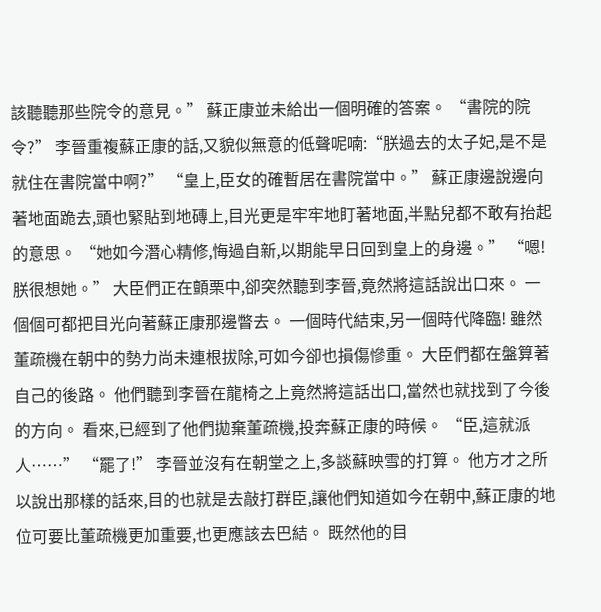該聽聽那些院令的意見。” 蘇正康並未給出一個明確的答案。 “書院的院令?” 李晉重複蘇正康的話,又貌似無意的低聲呢喃:“朕過去的太子妃,是不是就住在書院當中啊?” “皇上,臣女的確暫居在書院當中。” 蘇正康邊說邊向著地面跪去,頭也緊貼到地磚上,目光更是牢牢地盯著地面,半點兒都不敢有抬起的意思。 “她如今潛心精修,悔過自新,以期能早日回到皇上的身邊。” “嗯!朕很想她。” 大臣們正在顫栗中,卻突然聽到李晉,竟然將這話說出口來。 一個個可都把目光向著蘇正康那邊瞥去。 一個時代結束,另一個時代降臨! 雖然董疏機在朝中的勢力尚未連根拔除,可如今卻也損傷慘重。 大臣們都在盤算著自己的後路。 他們聽到李晉在龍椅之上竟然將這話出口,當然也就找到了今後的方向。 看來,已經到了他們拋棄董疏機,投奔蘇正康的時候。 “臣,這就派人……” “罷了!” 李晉並沒有在朝堂之上,多談蘇映雪的打算。 他方才之所以說出那樣的話來,目的也就是去敲打群臣,讓他們知道如今在朝中,蘇正康的地位可要比董疏機更加重要,也更應該去巴結。 既然他的目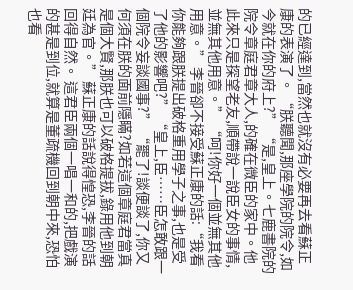的已經達到,當然也就沒有必要再去看蘇正康的表演了。 “朕聽聞,那座學院的院令,如今就在你的府上?” “是,皇上。七鹿書院的院令章庭君章大人,的確在微臣的家中。他此來只是探望老友,順帶說一說臣女的事情,並無其他用意。” “呵!你好一個並無其他用意。” 李晉卻不接受蘇正康的話:“我看你能夠跟朕提出破格重用學子之事,也是受了他的影響吧?” “皇上,臣……臣怎敢跟一個院令妄談國事?” “罷了!談便談了,你又何須在朕的面前隱瞞?如若這個章庭君當真是個大賢,那朕也可以破格提拔,錄用他到朝廷為官。” 蘇正康的話說得惶恐,李晉的話回得自然。 這君臣兩個一唱一和的,把戲演的甚是到位,就算是董疏機回到朝中來,恐怕也看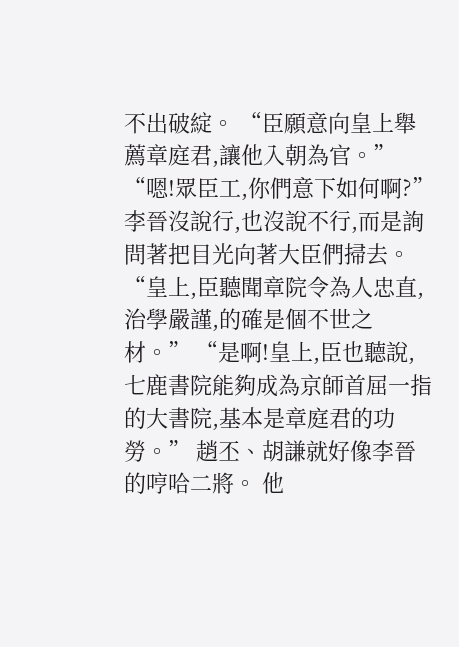不出破綻。 “臣願意向皇上舉薦章庭君,讓他入朝為官。” “嗯!眾臣工,你們意下如何啊?” 李晉沒說行,也沒說不行,而是詢問著把目光向著大臣們掃去。 “皇上,臣聽聞章院令為人忠直,治學嚴謹,的確是個不世之材。” “是啊!皇上,臣也聽說,七鹿書院能夠成為京師首屈一指的大書院,基本是章庭君的功勞。” 趙丕、胡謙就好像李晉的哼哈二將。 他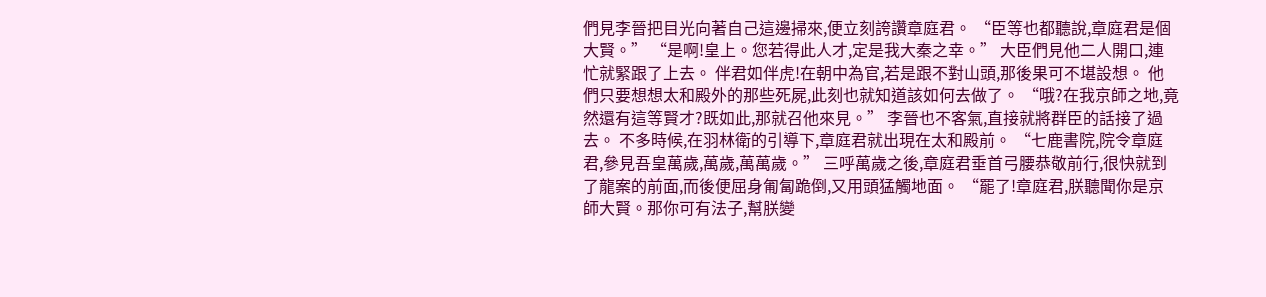們見李晉把目光向著自己這邊掃來,便立刻誇讚章庭君。 “臣等也都聽說,章庭君是個大賢。” “是啊!皇上。您若得此人才,定是我大秦之幸。” 大臣們見他二人開口,連忙就緊跟了上去。 伴君如伴虎!在朝中為官,若是跟不對山頭,那後果可不堪設想。 他們只要想想太和殿外的那些死屍,此刻也就知道該如何去做了。 “哦?在我京師之地,竟然還有這等賢才?既如此,那就召他來見。” 李晉也不客氣,直接就將群臣的話接了過去。 不多時候,在羽林衛的引導下,章庭君就出現在太和殿前。 “七鹿書院,院令章庭君,參見吾皇萬歲,萬歲,萬萬歲。” 三呼萬歲之後,章庭君垂首弓腰恭敬前行,很快就到了龍案的前面,而後便屈身匍匐跪倒,又用頭猛觸地面。 “罷了!章庭君,朕聽聞你是京師大賢。那你可有法子,幫朕變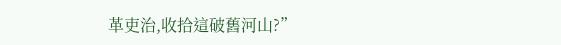革吏治,收拾這破舊河山?”